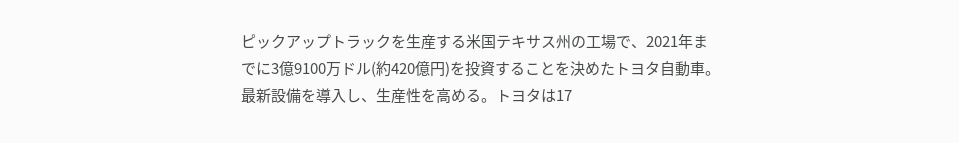ピックアップトラックを生産する米国テキサス州の工場で、2021年までに3億9100万ドル(約420億円)を投資することを決めたトヨタ自動車。最新設備を導入し、生産性を高める。トヨタは17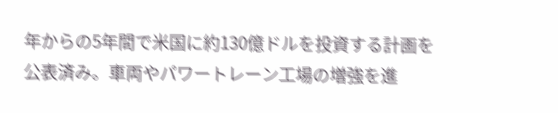年からの5年間で米国に約130億ドルを投資する計画を公表済み。車両やパワートレーン工場の増強を進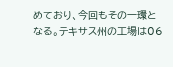めており、今回もその一環となる。テキサス州の工場は06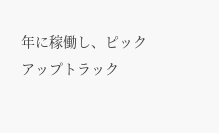年に稼働し、ピックアップトラック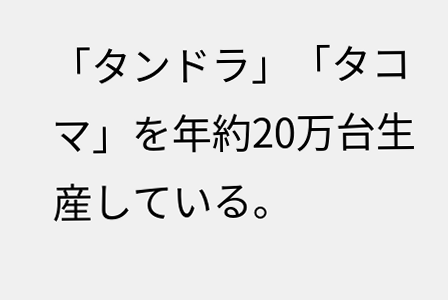「タンドラ」「タコマ」を年約20万台生産している。